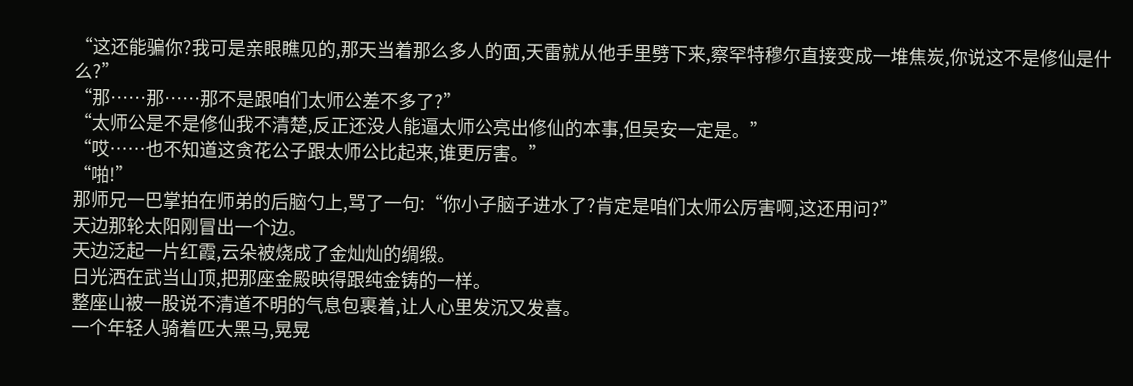“这还能骗你?我可是亲眼瞧见的,那天当着那么多人的面,天雷就从他手里劈下来,察罕特穆尔直接变成一堆焦炭,你说这不是修仙是什么?”
“那……那……那不是跟咱们太师公差不多了?”
“太师公是不是修仙我不清楚,反正还没人能逼太师公亮出修仙的本事,但吴安一定是。”
“哎……也不知道这贪花公子跟太师公比起来,谁更厉害。”
“啪!”
那师兄一巴掌拍在师弟的后脑勺上,骂了一句:“你小子脑子进水了?肯定是咱们太师公厉害啊,这还用问?”
天边那轮太阳刚冒出一个边。
天边泛起一片红霞,云朵被烧成了金灿灿的绸缎。
日光洒在武当山顶,把那座金殿映得跟纯金铸的一样。
整座山被一股说不清道不明的气息包裹着,让人心里发沉又发喜。
一个年轻人骑着匹大黑马,晃晃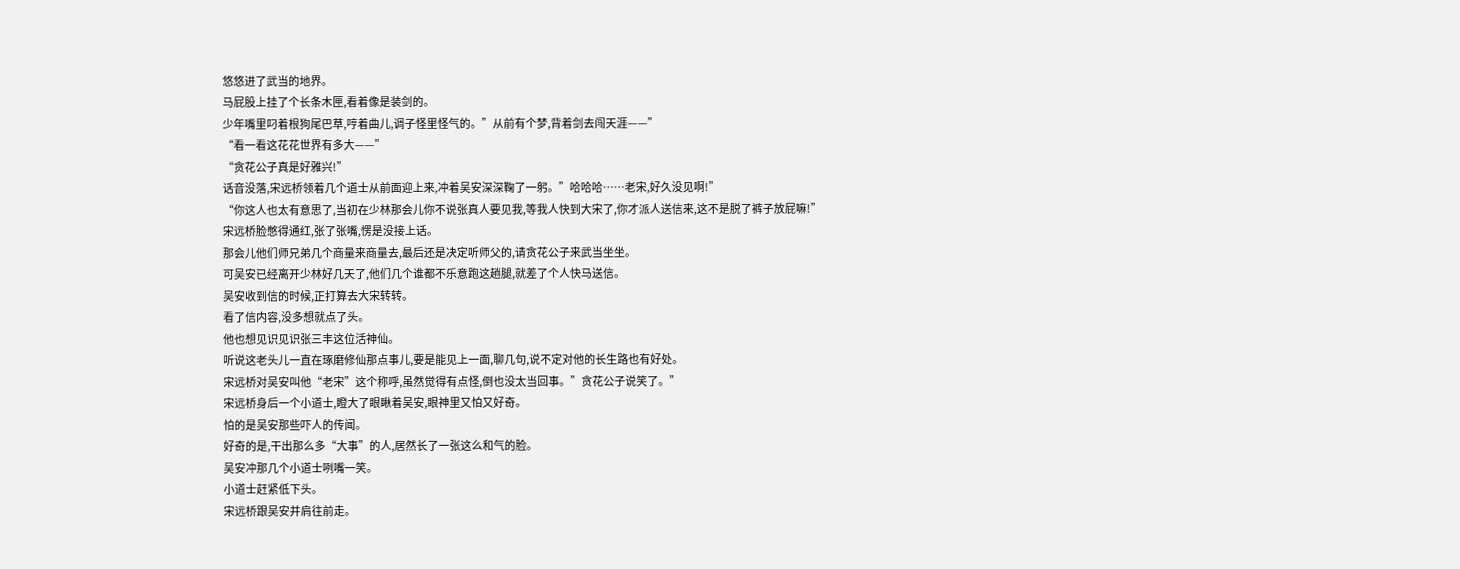悠悠进了武当的地界。
马屁股上挂了个长条木匣,看着像是装剑的。
少年嘴里叼着根狗尾巴草,哼着曲儿,调子怪里怪气的。”从前有个梦,背着剑去闯天涯——”
“看一看这花花世界有多大——”
“贪花公子真是好雅兴!”
话音没落,宋远桥领着几个道士从前面迎上来,冲着吴安深深鞠了一躬。”哈哈哈……老宋,好久没见啊!”
“你这人也太有意思了,当初在少林那会儿你不说张真人要见我,等我人快到大宋了,你才派人送信来,这不是脱了裤子放屁嘛!”
宋远桥脸憋得通红,张了张嘴,愣是没接上话。
那会儿他们师兄弟几个商量来商量去,最后还是决定听师父的,请贪花公子来武当坐坐。
可吴安已经离开少林好几天了,他们几个谁都不乐意跑这趟腿,就差了个人快马送信。
吴安收到信的时候,正打算去大宋转转。
看了信内容,没多想就点了头。
他也想见识见识张三丰这位活神仙。
听说这老头儿一直在琢磨修仙那点事儿,要是能见上一面,聊几句,说不定对他的长生路也有好处。
宋远桥对吴安叫他“老宋”这个称呼,虽然觉得有点怪,倒也没太当回事。”贪花公子说笑了。”
宋远桥身后一个小道士,瞪大了眼瞅着吴安,眼神里又怕又好奇。
怕的是吴安那些吓人的传闻。
好奇的是,干出那么多“大事”的人,居然长了一张这么和气的脸。
吴安冲那几个小道士咧嘴一笑。
小道士赶紧低下头。
宋远桥跟吴安并肩往前走。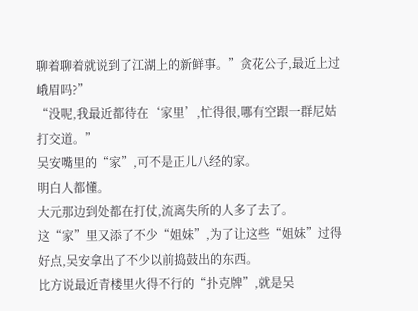聊着聊着就说到了江湖上的新鲜事。”贪花公子,最近上过峨眉吗?”
“没呢,我最近都待在‘家里’,忙得很,哪有空跟一群尼姑打交道。”
吴安嘴里的“家”,可不是正儿八经的家。
明白人都懂。
大元那边到处都在打仗,流离失所的人多了去了。
这“家”里又添了不少“姐妹”,为了让这些“姐妹”过得好点,吴安拿出了不少以前捣鼓出的东西。
比方说最近青楼里火得不行的“扑克牌”,就是吴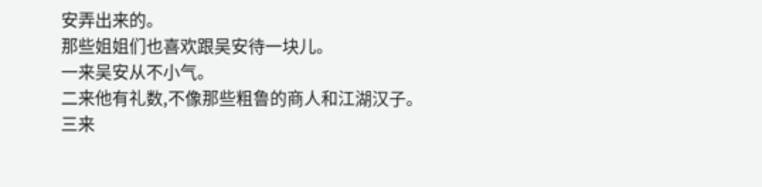安弄出来的。
那些姐姐们也喜欢跟吴安待一块儿。
一来吴安从不小气。
二来他有礼数,不像那些粗鲁的商人和江湖汉子。
三来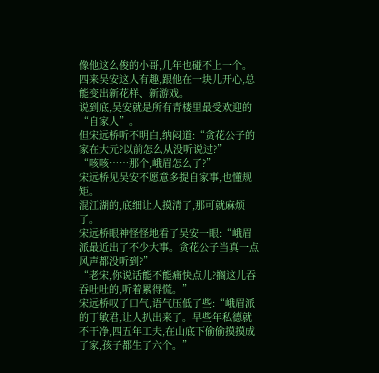像他这么俊的小哥,几年也碰不上一个。
四来吴安这人有趣,跟他在一块儿开心,总能变出新花样、新游戏。
说到底,吴安就是所有青楼里最受欢迎的“自家人”。
但宋远桥听不明白,纳闷道:“贪花公子的家在大元?以前怎么从没听说过?”
“咳咳……那个,峨眉怎么了?”
宋远桥见吴安不愿意多提自家事,也懂规矩。
混江湖的,底细让人摸清了,那可就麻烦了。
宋远桥眼神怪怪地看了吴安一眼:“峨眉派最近出了不少大事。贪花公子当真一点风声都没听到?”
“老宋,你说话能不能痛快点儿?搁这儿吞吞吐吐的,听着累得慌。”
宋远桥叹了口气,语气压低了些:“峨眉派的丁敏君,让人扒出来了。早些年私德就不干净,四五年工夫,在山底下偷偷摸摸成了家,孩子都生了六个。”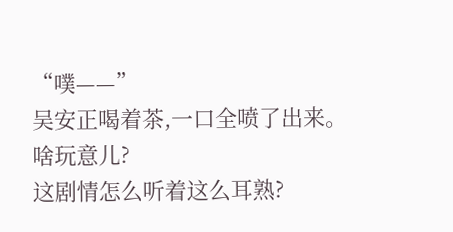“噗——”
吴安正喝着茶,一口全喷了出来。
啥玩意儿?
这剧情怎么听着这么耳熟?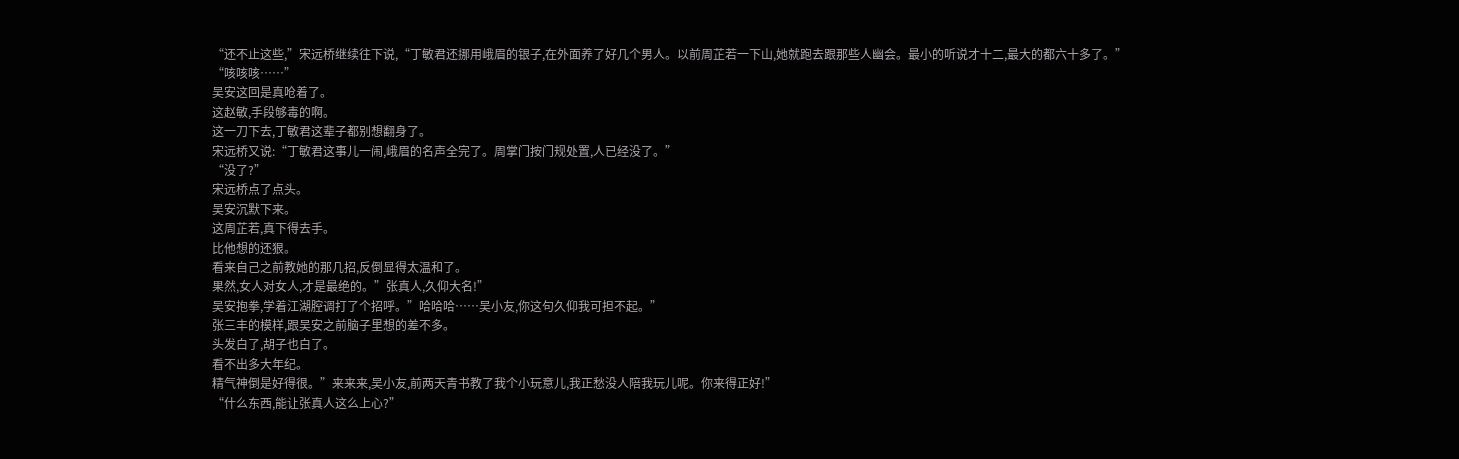“还不止这些,”宋远桥继续往下说,“丁敏君还挪用峨眉的银子,在外面养了好几个男人。以前周芷若一下山,她就跑去跟那些人幽会。最小的听说才十二,最大的都六十多了。”
“咳咳咳……”
吴安这回是真呛着了。
这赵敏,手段够毒的啊。
这一刀下去,丁敏君这辈子都别想翻身了。
宋远桥又说:“丁敏君这事儿一闹,峨眉的名声全完了。周掌门按门规处置,人已经没了。”
“没了?”
宋远桥点了点头。
吴安沉默下来。
这周芷若,真下得去手。
比他想的还狠。
看来自己之前教她的那几招,反倒显得太温和了。
果然,女人对女人,才是最绝的。”张真人,久仰大名!”
吴安抱拳,学着江湖腔调打了个招呼。”哈哈哈……吴小友,你这句久仰我可担不起。”
张三丰的模样,跟吴安之前脑子里想的差不多。
头发白了,胡子也白了。
看不出多大年纪。
精气神倒是好得很。”来来来,吴小友,前两天青书教了我个小玩意儿,我正愁没人陪我玩儿呢。你来得正好!”
“什么东西,能让张真人这么上心?”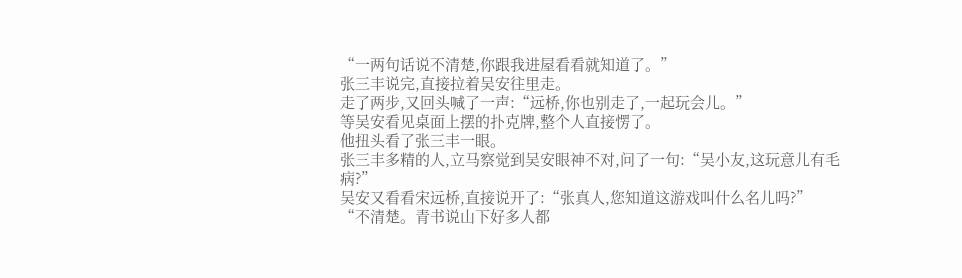“一两句话说不清楚,你跟我进屋看看就知道了。”
张三丰说完,直接拉着吴安往里走。
走了两步,又回头喊了一声:“远桥,你也别走了,一起玩会儿。”
等吴安看见桌面上摆的扑克牌,整个人直接愣了。
他扭头看了张三丰一眼。
张三丰多精的人,立马察觉到吴安眼神不对,问了一句:“吴小友,这玩意儿有毛病?”
吴安又看看宋远桥,直接说开了:“张真人,您知道这游戏叫什么名儿吗?”
“不清楚。青书说山下好多人都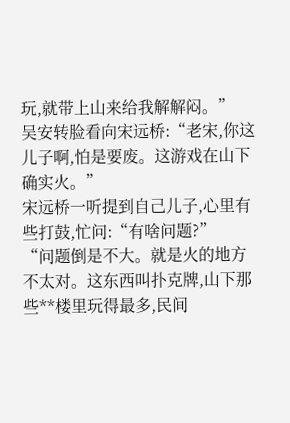玩,就带上山来给我解解闷。”
吴安转脸看向宋远桥:“老宋,你这儿子啊,怕是要废。这游戏在山下确实火。”
宋远桥一听提到自己儿子,心里有些打鼓,忙问:“有啥问题?”
“问题倒是不大。就是火的地方不太对。这东西叫扑克牌,山下那些**楼里玩得最多,民间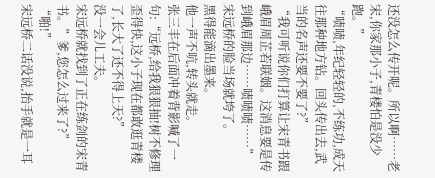还没怎么传开呢。所以啊……老宋,你家那小子,青楼怕是没少跑。”
“啧啧,年纪轻轻的,不练功,成天往那种地方钻。回头传出去,武当的名声还要不要了?”
“我可听说你们打算让宋青书跟峨眉周芷若联姻。这消息要是传到峨眉那边……啧啧啧……”
宋远桥的脸当场就垮了。
黑得能滴出墨来。
他一声不吭,转头就走。
张三丰在后面冲着背影喊了一句:“远桥,给我狠狠抽!树不修理歪得快,这小子现在都敢逛青楼了,长大了还不得上天?”
没一会儿工夫。
宋远桥就找到了正在练剑的宋青书。”爹,您怎么过来了?”
“啪!”
宋远桥二话没说,抬手就是一耳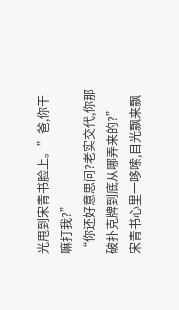光甩到宋青书脸上。”爸,你干嘛打我?”
“你还好意思问?老实交代,你那破扑克牌到底从哪弄来的?”
宋青书心里一哆嗦,目光飘来飘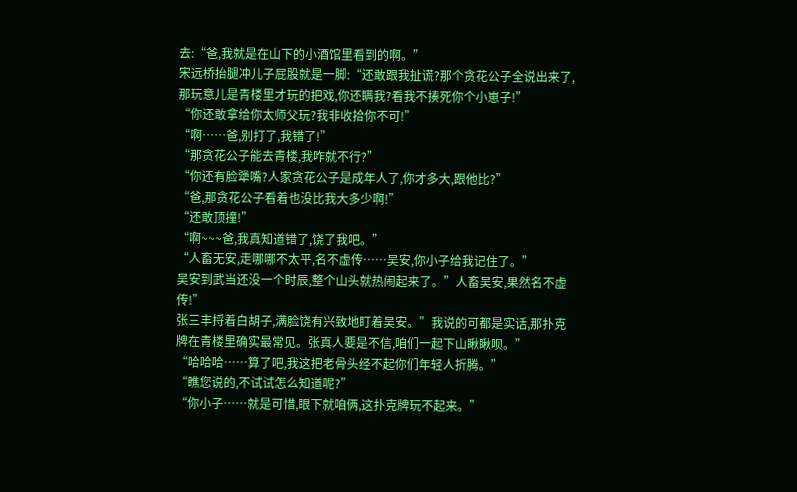去:“爸,我就是在山下的小酒馆里看到的啊。”
宋远桥抬腿冲儿子屁股就是一脚:“还敢跟我扯谎?那个贪花公子全说出来了,那玩意儿是青楼里才玩的把戏,你还瞒我?看我不揍死你个小崽子!”
“你还敢拿给你太师父玩?我非收拾你不可!”
“啊……爸,别打了,我错了!”
“那贪花公子能去青楼,我咋就不行?”
“你还有脸犟嘴?人家贪花公子是成年人了,你才多大,跟他比?”
“爸,那贪花公子看着也没比我大多少啊!”
“还敢顶撞!”
“啊~~~爸,我真知道错了,饶了我吧。”
“人畜无安,走哪哪不太平,名不虚传……吴安,你小子给我记住了。”
吴安到武当还没一个时辰,整个山头就热闹起来了。”人畜吴安,果然名不虚传!”
张三丰捋着白胡子,满脸饶有兴致地盯着吴安。”我说的可都是实话,那扑克牌在青楼里确实最常见。张真人要是不信,咱们一起下山瞅瞅呗。”
“哈哈哈……算了吧,我这把老骨头经不起你们年轻人折腾。”
“瞧您说的,不试试怎么知道呢?”
“你小子……就是可惜,眼下就咱俩,这扑克牌玩不起来。”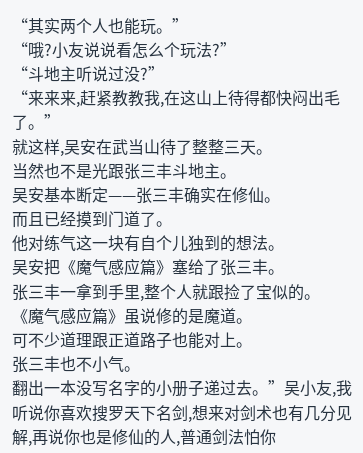“其实两个人也能玩。”
“哦?小友说说看怎么个玩法?”
“斗地主听说过没?”
“来来来,赶紧教教我,在这山上待得都快闷出毛了。”
就这样,吴安在武当山待了整整三天。
当然也不是光跟张三丰斗地主。
吴安基本断定——张三丰确实在修仙。
而且已经摸到门道了。
他对练气这一块有自个儿独到的想法。
吴安把《魔气感应篇》塞给了张三丰。
张三丰一拿到手里,整个人就跟捡了宝似的。
《魔气感应篇》虽说修的是魔道。
可不少道理跟正道路子也能对上。
张三丰也不小气。
翻出一本没写名字的小册子递过去。”吴小友,我听说你喜欢搜罗天下名剑,想来对剑术也有几分见解,再说你也是修仙的人,普通剑法怕你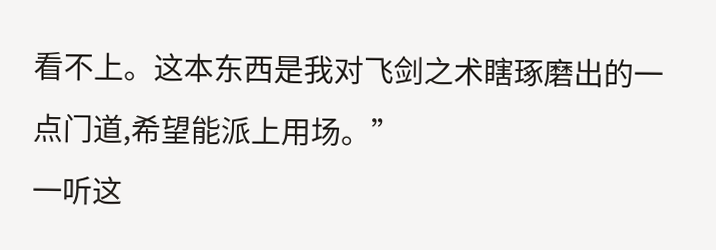看不上。这本东西是我对飞剑之术瞎琢磨出的一点门道,希望能派上用场。”
一听这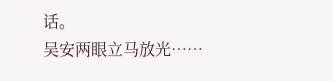话。
吴安两眼立马放光……